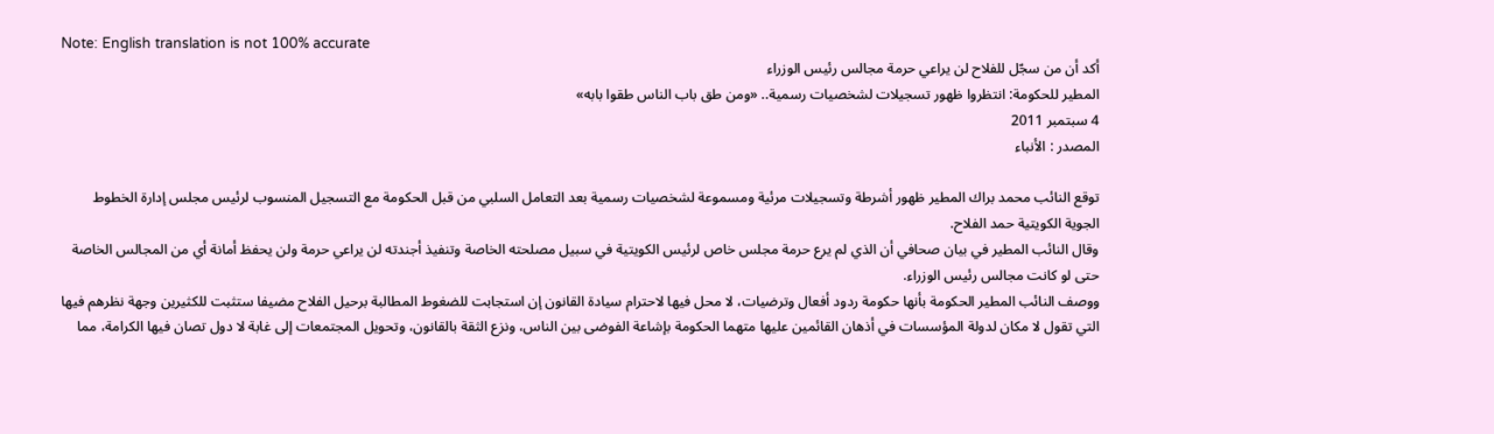Note: English translation is not 100% accurate
أكد أن من سجّل للفلاح لن يراعي حرمة مجالس رئيس الوزراء
المطير للحكومة: انتظروا ظهور تسجيلات لشخصيات رسمية.. «ومن طق باب الناس طقوا بابه»
4 سبتمبر 2011
المصدر : الأنباء

توقع النائب محمد براك المطير ظهور أشرطة وتسجيلات مرئية ومسموعة لشخصيات رسمية بعد التعامل السلبي من قبل الحكومة مع التسجيل المنسوب لرئيس مجلس إدارة الخطوط الجوية الكويتية حمد الفلاح.
وقال النائب المطير في بيان صحافي أن الذي لم يرع حرمة مجلس خاص لرئيس الكويتية في سبيل مصلحته الخاصة وتنفيذ أجندته لن يراعي حرمة ولن يحفظ أمانة أي من المجالس الخاصة حتى لو كانت مجالس رئيس الوزراء.
ووصف النائب المطير الحكومة بأنها حكومة ردود أفعال وترضيات، لا محل فيها لاحترام سيادة القانون إن استجابت للضغوط المطالبة برحيل الفلاح مضيفا ستثبت للكثيرين وجهة نظرهم فيها التي تقول لا مكان لدولة المؤسسات في أذهان القائمين عليها متهما الحكومة بإشاعة الفوضى بين الناس، ونزع الثقة بالقانون، وتحويل المجتمعات إلى غابة لا دول تصان فيها الكرامة، مما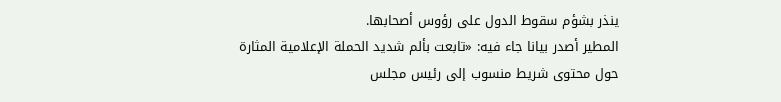ينذر بشؤم سقوط الدول على رؤوس أصحابها.
المطير أصدر بيانا جاء فيه: «تابعت بألم شديد الحملة الإعلامية المثارة حول محتوى شريط منسوب إلى رئيس مجلس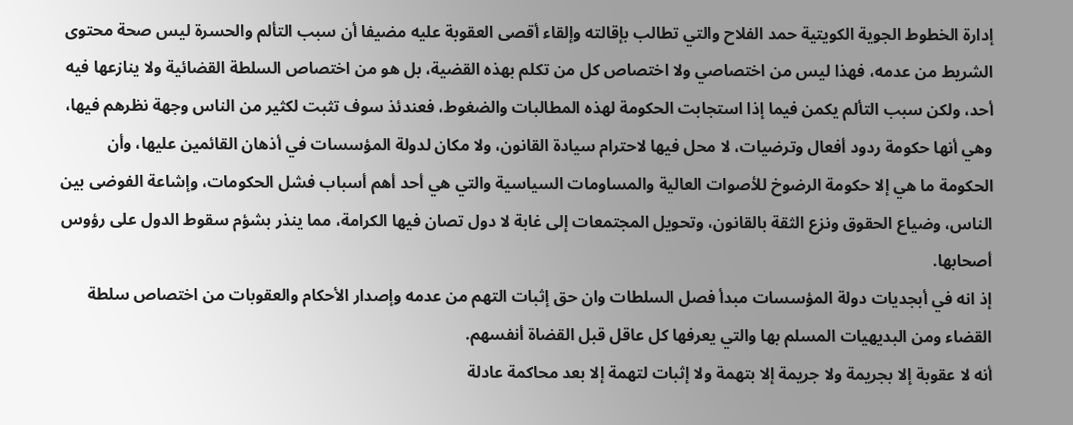إدارة الخطوط الجوية الكويتية حمد الفلاح والتي تطالب بإقالته وإلقاء أقصى العقوبة عليه مضيفا أن سبب التألم والحسرة ليس صحة محتوى الشريط من عدمه، فهذا ليس من اختصاصي ولا اختصاص كل من تكلم بهذه القضية، بل هو من اختصاص السلطة القضائية ولا ينازعها فيه أحد، ولكن سبب التألم يكمن فيما إذا استجابت الحكومة لهذه المطالبات والضغوط، فعندئذ سوف تثبت لكثير من الناس وجهة نظرهم فيها، وهي أنها حكومة ردود أفعال وترضيات، لا محل فيها لاحترام سيادة القانون، ولا مكان لدولة المؤسسات في أذهان القائمين عليها، وأن الحكومة ما هي إلا حكومة الرضوخ للأصوات العالية والمساومات السياسية والتي هي أحد أهم أسباب فشل الحكومات، وإشاعة الفوضى بين الناس، وضياع الحقوق ونزع الثقة بالقانون، وتحويل المجتمعات إلى غابة لا دول تصان فيها الكرامة، مما ينذر بشؤم سقوط الدول على رؤوس أصحابها.
إذ انه في أبجديات دولة المؤسسات مبدأ فصل السلطات وان حق إثبات التهم من عدمه وإصدار الأحكام والعقوبات من اختصاص سلطة القضاء ومن البديهيات المسلم بها والتي يعرفها كل عاقل قبل القضاة أنفسهم.
أنه لا عقوبة إلا بجريمة ولا جريمة إلا بتهمة ولا إثبات لتهمة إلا بعد محاكمة عادلة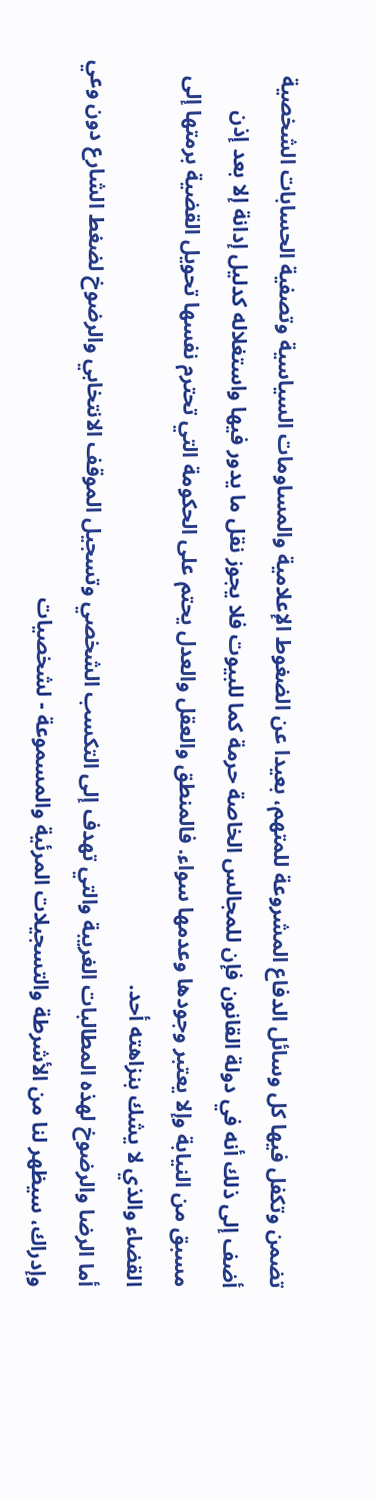تضمن وتكفل فيها كل وسائل الدفاع المشروعة للمتهم، بعيدا عن الضغوط الإعلامية والمساومات السياسية وتصفية الحسابات الشخصية أضف إلى ذلك أنه في دولة القانون فإن للمجالس الخاصة حرمة كما للبيوت فلا يجوز نقل ما يدور فيها واستغلاله كدليل إدانة إلا بعد إذن مسبق من النيابة وإلا يعتبر وجودها وعدمها سواء. فالمنطق والعقل والعدل يحتم على الحكومة التي تحترم نفسها تحويل القضية برمتها إلى القضاء والذي لا يشك بنزاهته أحد.
أما الرضا والرضوخ لهذه المطالبات الغريبة والتي تهدف إلى التكسب الشخصي وتسجيل الموقف الانتخابي والرضوخ لضغط الشارع دون وعي وإدراك، سيظهر لنا من الأشرطة والتسجيلات المرئية والمسموعة - لشخصيات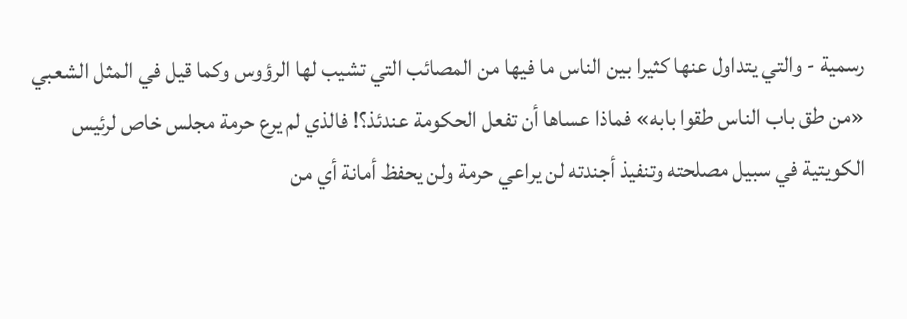رسمية - والتي يتداول عنها كثيرا بين الناس ما فيها من المصائب التي تشيب لها الرؤوس وكما قيل في المثل الشعبي «من طق باب الناس طقوا بابه» فماذا عساها أن تفعل الحكومة عندئذ؟! فالذي لم يرع حرمة مجلس خاص لرئيس الكويتية في سبيل مصلحته وتنفيذ أجندته لن يراعي حرمة ولن يحفظ أمانة أي من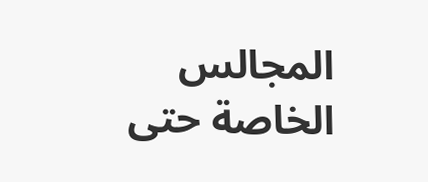المجالس الخاصة حتى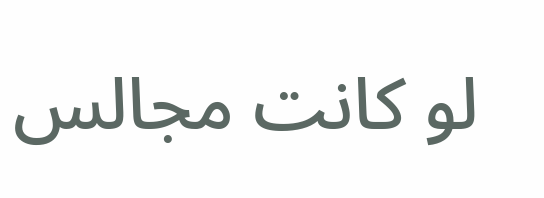لو كانت مجالس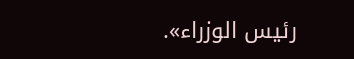رئيس الوزراء».